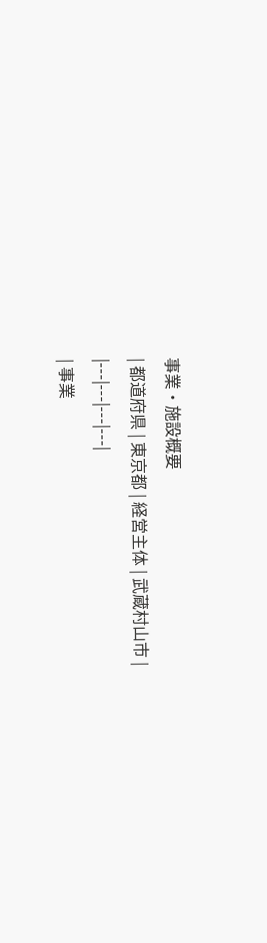事業・施設概要
| 都道府県 | 東京都 | 経営主体 | 武蔵村山市 |
|---|---|---|---|
| 事業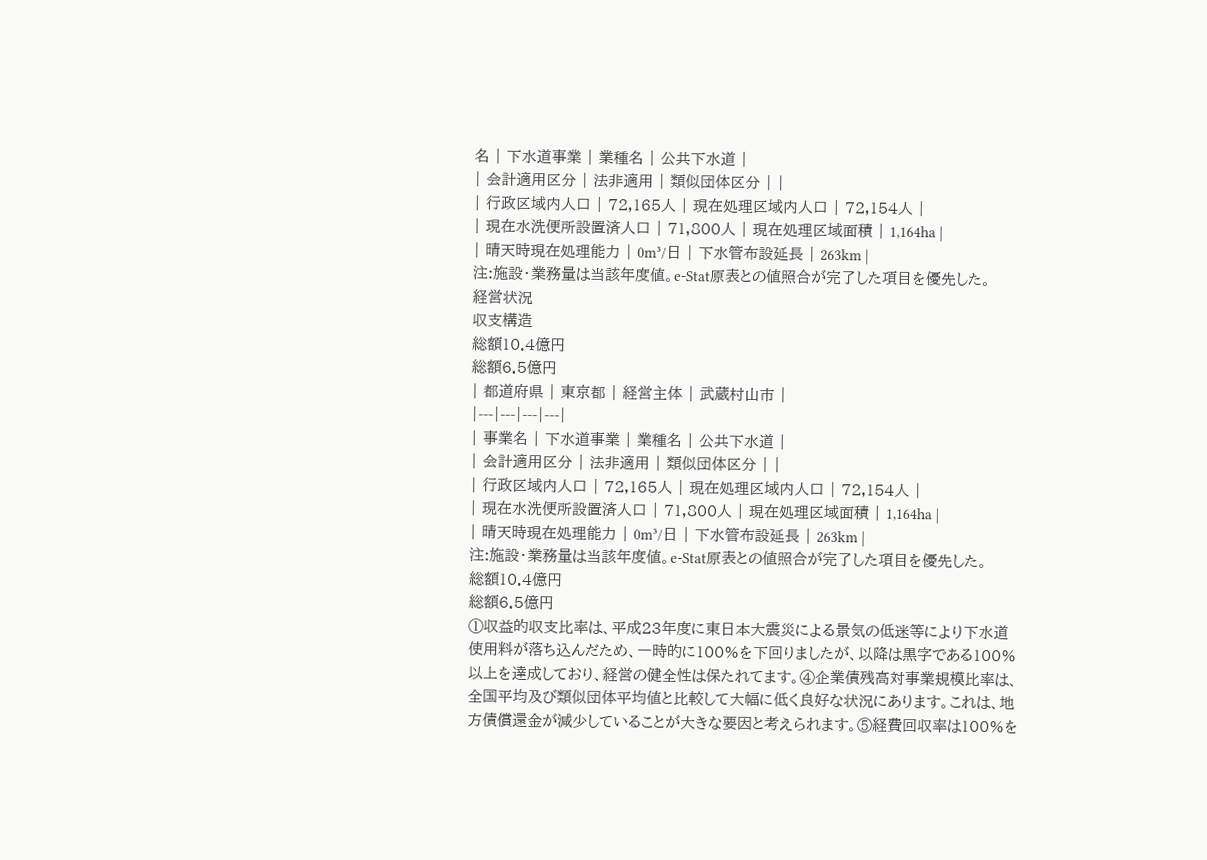名 | 下水道事業 | 業種名 | 公共下水道 |
| 会計適用区分 | 法非適用 | 類似団体区分 | |
| 行政区域内人口 | 72,165人 | 現在処理区域内人口 | 72,154人 |
| 現在水洗便所設置済人口 | 71,800人 | 現在処理区域面積 | 1,164ha |
| 晴天時現在処理能力 | 0m³/日 | 下水管布設延長 | 263km |
注:施設・業務量は当該年度値。e-Stat原表との値照合が完了した項目を優先した。
経営状況
収支構造
総額10.4億円
総額6.5億円
| 都道府県 | 東京都 | 経営主体 | 武蔵村山市 |
|---|---|---|---|
| 事業名 | 下水道事業 | 業種名 | 公共下水道 |
| 会計適用区分 | 法非適用 | 類似団体区分 | |
| 行政区域内人口 | 72,165人 | 現在処理区域内人口 | 72,154人 |
| 現在水洗便所設置済人口 | 71,800人 | 現在処理区域面積 | 1,164ha |
| 晴天時現在処理能力 | 0m³/日 | 下水管布設延長 | 263km |
注:施設・業務量は当該年度値。e-Stat原表との値照合が完了した項目を優先した。
総額10.4億円
総額6.5億円
①収益的収支比率は、平成23年度に東日本大震災による景気の低迷等により下水道使用料が落ち込んだため、一時的に100%を下回りましたが、以降は黒字である100%以上を達成しており、経営の健全性は保たれてます。④企業債残高対事業規模比率は、全国平均及び類似団体平均値と比較して大幅に低く良好な状況にあります。これは、地方債償還金が減少していることが大きな要因と考えられます。⑤経費回収率は100%を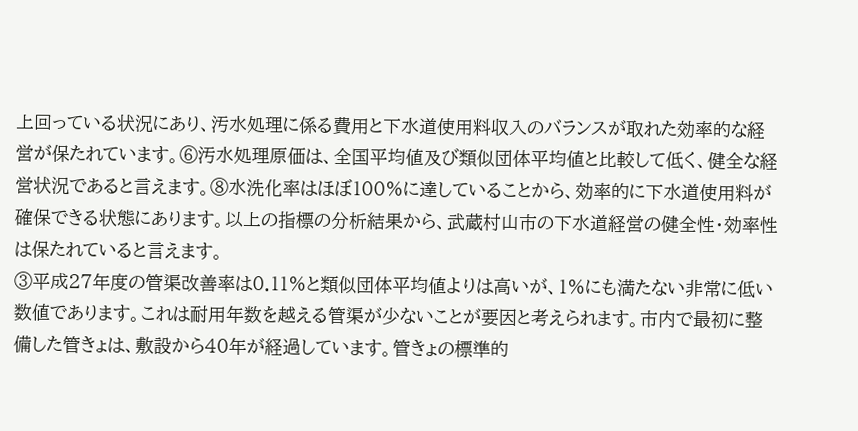上回っている状況にあり、汚水処理に係る費用と下水道使用料収入のバランスが取れた効率的な経営が保たれています。⑥汚水処理原価は、全国平均値及び類似団体平均値と比較して低く、健全な経営状況であると言えます。⑧水洗化率はほぼ100%に達していることから、効率的に下水道使用料が確保できる状態にあります。以上の指標の分析結果から、武蔵村山市の下水道経営の健全性・効率性は保たれていると言えます。
③平成27年度の管渠改善率は0.11%と類似団体平均値よりは高いが、1%にも満たない非常に低い数値であります。これは耐用年数を越える管渠が少ないことが要因と考えられます。市内で最初に整備した管きょは、敷設から40年が経過しています。管きょの標準的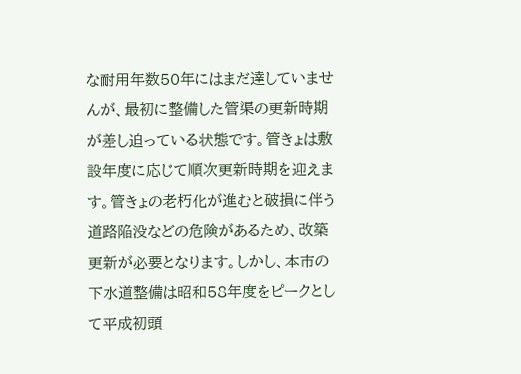な耐用年数50年にはまだ達していませんが、最初に整備した管渠の更新時期が差し迫っている状態です。管きょは敷設年度に応じて順次更新時期を迎えます。管きょの老朽化が進むと破損に伴う道路陥没などの危険があるため、改築更新が必要となります。しかし、本市の下水道整備は昭和58年度をピークとして平成初頭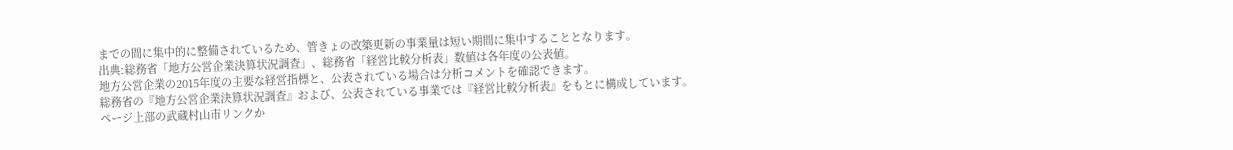までの間に集中的に整備されているため、管きょの改築更新の事業量は短い期間に集中することとなります。
出典:総務省「地方公営企業決算状況調査」、総務省「経営比較分析表」数値は各年度の公表値。
地方公営企業の2015年度の主要な経営指標と、公表されている場合は分析コメントを確認できます。
総務省の『地方公営企業決算状況調査』および、公表されている事業では『経営比較分析表』をもとに構成しています。
ページ上部の武蔵村山市リンクか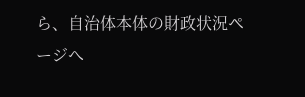ら、自治体本体の財政状況ページへ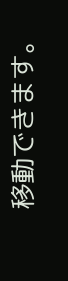移動できます。